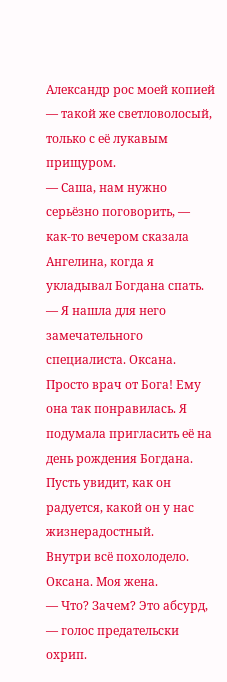Александр рос моей копией — такой же светловолосый, только с её лукавым прищуром.
— Саша, нам нужно серьёзно поговорить, — как-то вечером сказала Ангелина, когда я укладывал Богдана спать. — Я нашла для него замечательного специалиста. Оксана. Просто врач от Бога! Ему она так понравилась. Я подумала пригласить её на день рождения Богдана. Пусть увидит, как он радуется, какой он у нас жизнерадостный.
Внутри всё похолодело. Оксана. Моя жена.
— Что? Зачем? Это абсурд, — голос предательски охрип.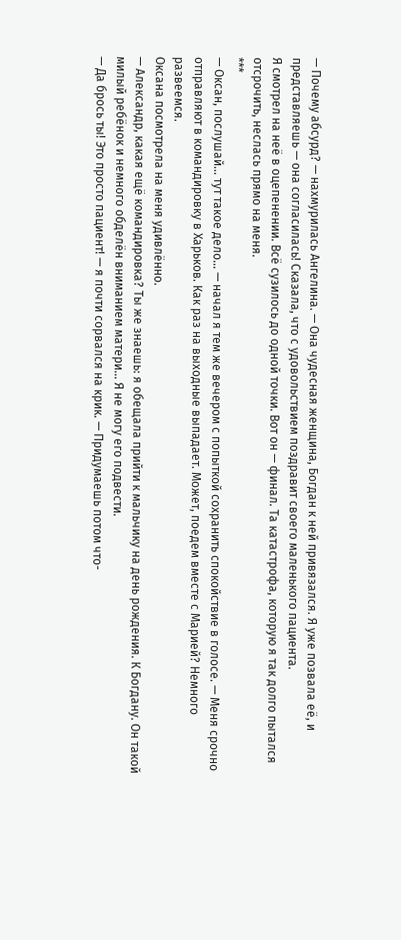— Почему абсурд? — нахмурилась Ангелина. — Она чудесная женщина, Богдан к ней привязался. Я уже позвала её, и представляешь — она согласилась! Сказала, что с удовольствием поздравит своего маленького пациента.
Я смотрел на неё в оцепенении. Всё сузилось до одной точки. Вот он — финал. Та катастрофа, которую я так долго пытался отсрочить, неслась прямо на меня.
***
— Оксан, послушай… тут такое дело… — начал я тем же вечером с попыткой сохранить спокойствие в голосе. — Меня срочно отправляют в командировку в Харьков. Как раз на выходные выпадает. Может, поедем вместе с Марией? Немного развеемся.
Оксана посмотрела на меня удивлённо.
— Александр, какая ещё командировка? Ты же знаешь: я обещала прийти к мальчику на день рождения. К Богдану. Он такой милый ребёнок и немного обделён вниманием матери… Я не могу его подвести.
— Да брось ты! Это просто пациент! — я почти сорвался на крик. — Придумаешь потом что-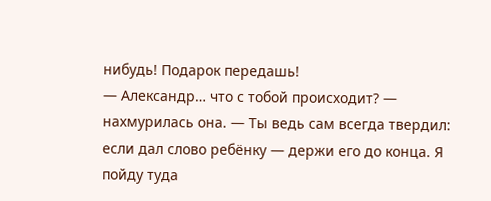нибудь! Подарок передашь!
— Александр… что с тобой происходит? — нахмурилась она. — Ты ведь сам всегда твердил: если дал слово ребёнку — держи его до конца. Я пойду туда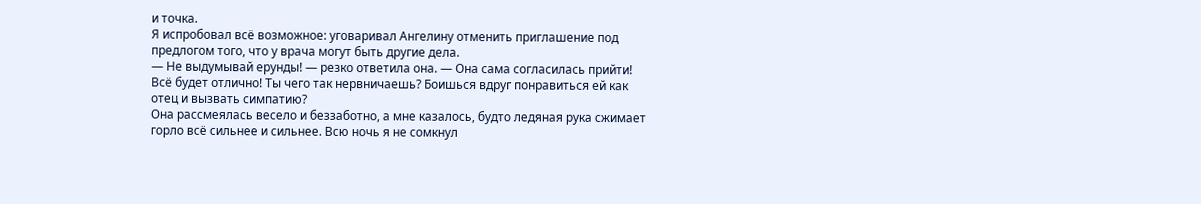и точка.
Я испробовал всё возможное: уговаривал Ангелину отменить приглашение под предлогом того, что у врача могут быть другие дела.
— Не выдумывай ерунды! — резко ответила она. — Она сама согласилась прийти! Всё будет отлично! Ты чего так нервничаешь? Боишься вдруг понравиться ей как отец и вызвать симпатию?
Она рассмеялась весело и беззаботно, а мне казалось, будто ледяная рука сжимает горло всё сильнее и сильнее. Всю ночь я не сомкнул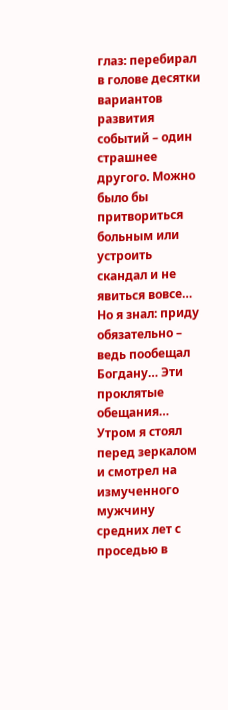глаз: перебирал в голове десятки вариантов развития событий – один страшнее другого. Можно было бы притвориться больным или устроить скандал и не явиться вовсе… Но я знал: приду обязательно – ведь пообещал Богдану… Эти проклятые обещания…
Утром я стоял перед зеркалом и смотрел на измученного мужчину средних лет с проседью в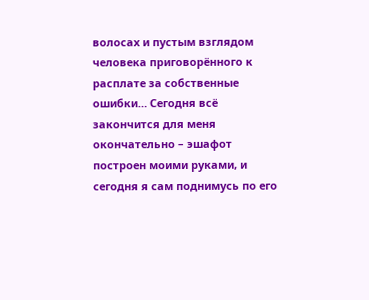волосах и пустым взглядом человека приговорённого к расплате за собственные ошибки… Сегодня всё закончится для меня окончательно – эшафот построен моими руками, и сегодня я сам поднимусь по его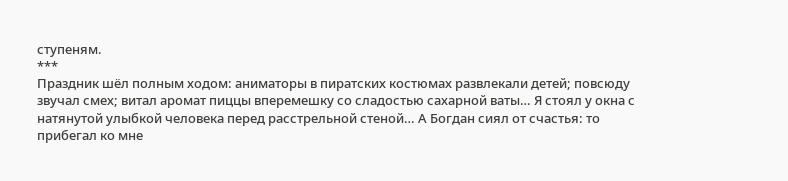ступеням.
***
Праздник шёл полным ходом: аниматоры в пиратских костюмах развлекали детей; повсюду звучал смех; витал аромат пиццы вперемешку со сладостью сахарной ваты… Я стоял у окна с натянутой улыбкой человека перед расстрельной стеной… А Богдан сиял от счастья: то прибегал ко мне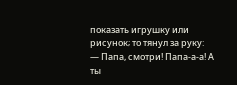показать игрушку или рисунок; то тянул за руку:
— Папа, смотри! Папа-а-а! А ты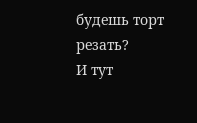будешь торт резать?
И тут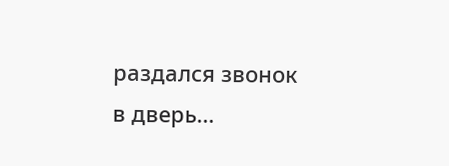раздался звонок в дверь…